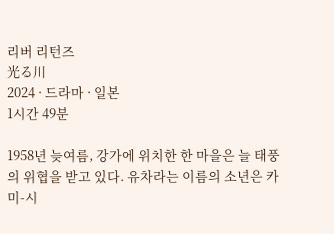리버 리턴즈
光る川
2024 · 드라마 · 일본
1시간 49분

1958년 늦여름, 강가에 위치한 한 마을은 늘 태풍의 위협을 받고 있다. 유차라는 이름의 소년은 카미-시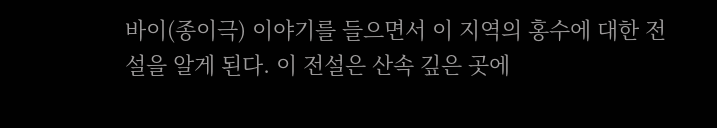바이(종이극) 이야기를 들으면서 이 지역의 홍수에 대한 전설을 알게 된다. 이 전설은 산속 깊은 곳에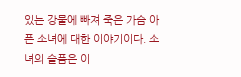있는 강물에 빠져 죽은 가슴 아픈 소녀에 대한 이야기이다. 소녀의 슬픔은 이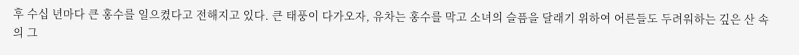후 수십 년마다 큰 홍수를 일으켰다고 전해지고 있다. 큰 태풍이 다가오자, 유차는 홍수를 막고 소녀의 슬픔을 달래기 위하여 어른들도 두려워하는 깊은 산 속의 그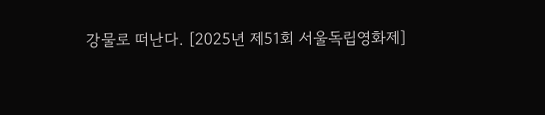강물로 떠난다. [2025년 제51회 서울독립영화제]